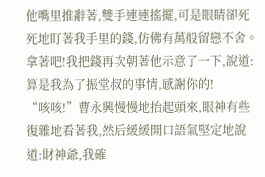他嘴里推辭著,雙手連連搖擺,可是眼睛卻死死地盯著我手里的錢,仿佛有萬般留戀不舍。
拿著吧!我把錢再次朝著他示意了一下,說道:算是我為了振堂叔的事情,感謝你的!
“咳咳!”曹永興慢慢地抬起頭來,眼神有些復雜地看著我,然后緩緩開口語氣堅定地說道:財神爺,我確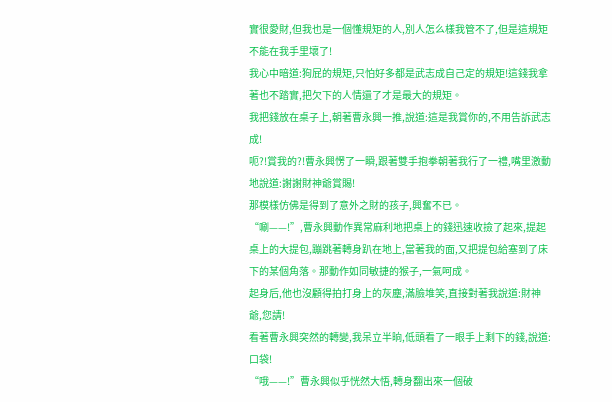實很愛財,但我也是一個懂規矩的人,別人怎么樣我管不了,但是這規矩不能在我手里壞了!
我心中暗道:狗屁的規矩,只怕好多都是武志成自己定的規矩!這錢我拿著也不踏實,把欠下的人情還了才是最大的規矩。
我把錢放在桌子上,朝著曹永興一推,說道:這是我賞你的,不用告訴武志成!
呃?!賞我的?!曹永興愣了一瞬,跟著雙手抱拳朝著我行了一禮,嘴里激動地說道:謝謝財神爺賞賜!
那模樣仿佛是得到了意外之財的孩子,興奮不已。
“唰——!”,曹永興動作異常麻利地把桌上的錢迅速收撿了起來,提起桌上的大提包,蹦跳著轉身趴在地上,當著我的面,又把提包給塞到了床下的某個角落。那動作如同敏捷的猴子,一氣呵成。
起身后,他也沒顧得拍打身上的灰塵,滿臉堆笑,直接對著我說道:財神爺,您請!
看著曹永興突然的轉變,我呆立半晌,低頭看了一眼手上剩下的錢,說道:口袋!
“哦——!”曹永興似乎恍然大悟,轉身翻出來一個破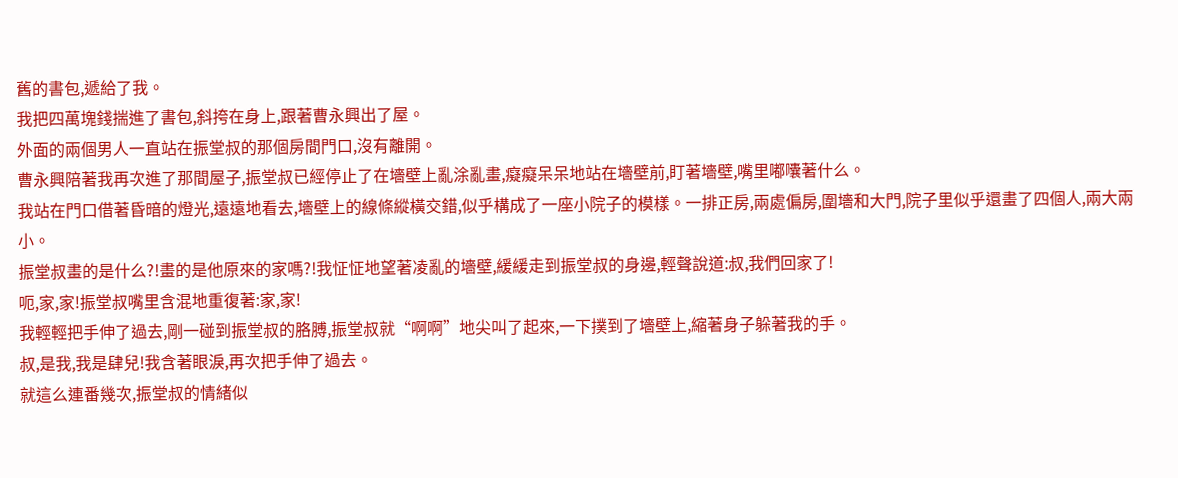舊的書包,遞給了我。
我把四萬塊錢揣進了書包,斜挎在身上,跟著曹永興出了屋。
外面的兩個男人一直站在振堂叔的那個房間門口,沒有離開。
曹永興陪著我再次進了那間屋子,振堂叔已經停止了在墻壁上亂涂亂畫,癡癡呆呆地站在墻壁前,盯著墻壁,嘴里嘟囔著什么。
我站在門口借著昏暗的燈光,遠遠地看去,墻壁上的線條縱橫交錯,似乎構成了一座小院子的模樣。一排正房,兩處偏房,圍墻和大門,院子里似乎還畫了四個人,兩大兩小。
振堂叔畫的是什么?!畫的是他原來的家嗎?!我怔怔地望著凌亂的墻壁,緩緩走到振堂叔的身邊,輕聲說道:叔,我們回家了!
呃,家,家!振堂叔嘴里含混地重復著:家,家!
我輕輕把手伸了過去,剛一碰到振堂叔的胳膊,振堂叔就“啊啊”地尖叫了起來,一下撲到了墻壁上,縮著身子躲著我的手。
叔,是我,我是肆兒!我含著眼淚,再次把手伸了過去。
就這么連番幾次,振堂叔的情緒似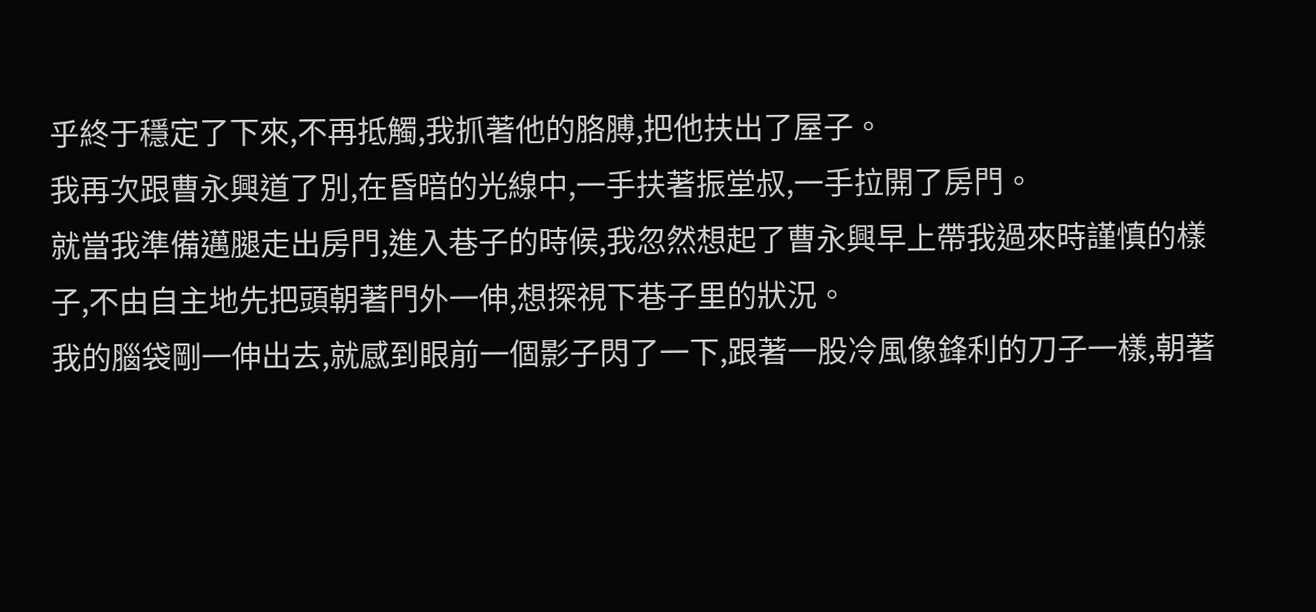乎終于穩定了下來,不再抵觸,我抓著他的胳膊,把他扶出了屋子。
我再次跟曹永興道了別,在昏暗的光線中,一手扶著振堂叔,一手拉開了房門。
就當我準備邁腿走出房門,進入巷子的時候,我忽然想起了曹永興早上帶我過來時謹慎的樣子,不由自主地先把頭朝著門外一伸,想探視下巷子里的狀況。
我的腦袋剛一伸出去,就感到眼前一個影子閃了一下,跟著一股冷風像鋒利的刀子一樣,朝著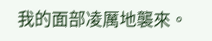我的面部凌厲地襲來。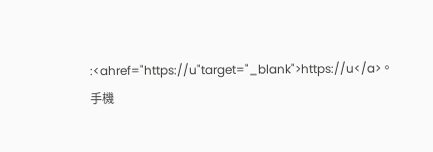:<ahref="https://u"target="_blank">https://u</a>。手機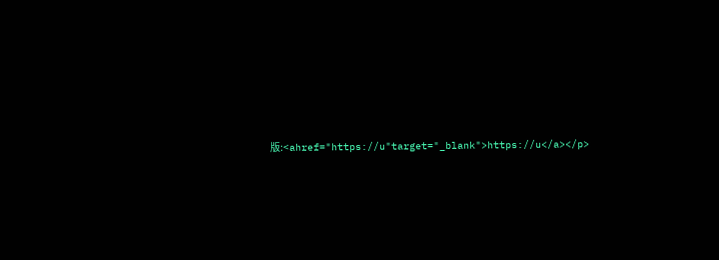版:<ahref="https://u"target="_blank">https://u</a></p>